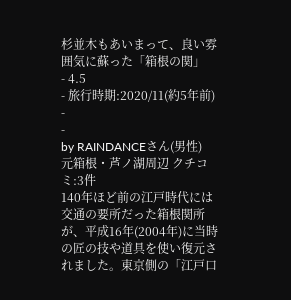杉並木もあいまって、良い雰囲気に蘇った「箱根の関」
- 4.5
- 旅行時期:2020/11(約5年前)
-
-
by RAINDANCEさん(男性)
元箱根・芦ノ湖周辺 クチコミ:3件
140年ほど前の江戸時代には交通の要所だった箱根関所が、平成16年(2004年)に当時の匠の技や道具を使い復元されました。東京側の「江戸口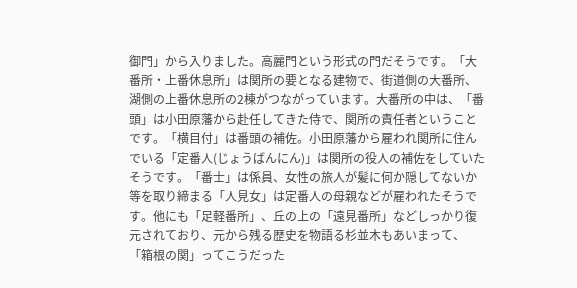御門」から入りました。高麗門という形式の門だそうです。「大番所・上番休息所」は関所の要となる建物で、街道側の大番所、湖側の上番休息所の2棟がつながっています。大番所の中は、「番頭」は小田原藩から赴任してきた侍で、関所の責任者ということです。「横目付」は番頭の補佐。小田原藩から雇われ関所に住んでいる「定番人(じょうばんにん)」は関所の役人の補佐をしていたそうです。「番士」は係員、女性の旅人が髪に何か隠してないか等を取り締まる「人見女」は定番人の母親などが雇われたそうです。他にも「足軽番所」、丘の上の「遠見番所」などしっかり復元されており、元から残る歴史を物語る杉並木もあいまって、「箱根の関」ってこうだった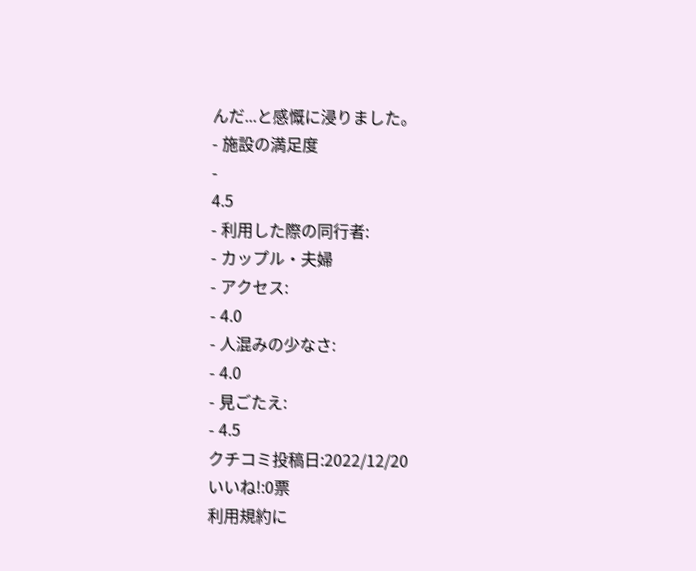んだ...と感慨に浸りました。
- 施設の満足度
-
4.5
- 利用した際の同行者:
- カップル・夫婦
- アクセス:
- 4.0
- 人混みの少なさ:
- 4.0
- 見ごたえ:
- 4.5
クチコミ投稿日:2022/12/20
いいね!:0票
利用規約に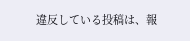違反している投稿は、報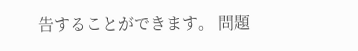告することができます。 問題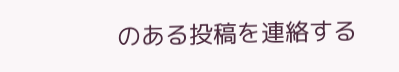のある投稿を連絡する